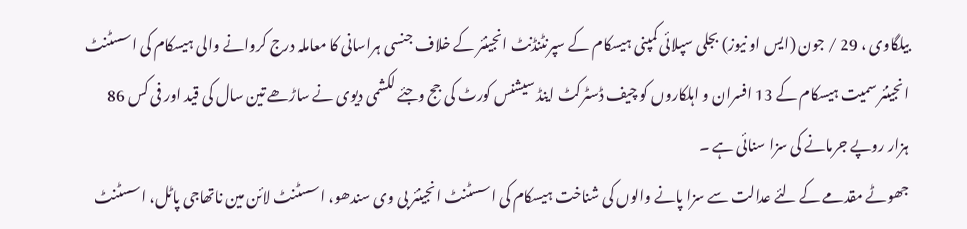بیلگاوی ، 29 / جون (ایس او نیوز) بجلی سپلائی کمپنی ہیسکام کے سپرنٹنڈنٹ انجینئر کے خلاف جنسی ہراسانی کا معاملہ درج کروانے والی ہیسکام کی اسسٹنٹ انجینئر سمیت ہیسکام کے 13 افسران و اہلکاروں کو چیف ڈسٹرکٹ اینڈ سیشنس کورٹ کی جج وجئے لکشمی دیوی نے ساڑھے تین سال کی قید اور فی کس 86 ہزار روپے جرمانے کی سزا سنائی ہے ۔
جھوٹے مقدمے کے لئے عدالت سے سزا پانے والوں کی شناخت ہیسکام کی اسسٹنٹ انجینئر بی وی سندھو، اسسٹنٹ لائن مین ناتھاجی پاٹل، اسسٹنٹ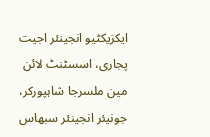ایکزیکٹیو انجینئر اجیت پجاری، اسسٹنٹ لائن مین ملسرجا شاہپورکر، جونیئر انجینئر سبھاس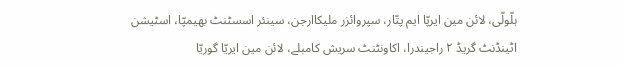ہلّولّی، لائن مین ایرپّا ایم پتّار، سپروائزر ملیکاارجن، سینئر اسسٹنٹ بھیمپّا، اسٹیشن اٹینڈنٹ گریڈ ۲ راجیندرا، اکاونٹنٹ سریش کامبلے، لائن مین ایریّا گوریّا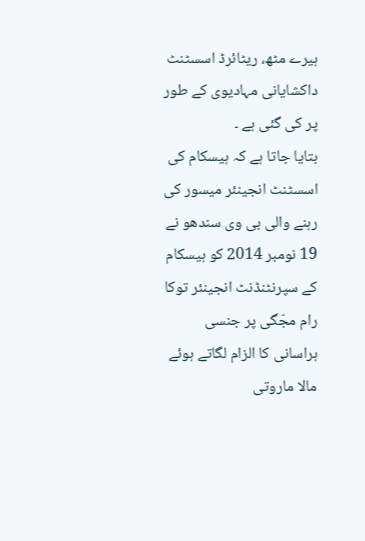ہیرے مٹھ، ریٹائرڈ اسسٹنٹ داکشایانی مہادیوی کے طور پر کی گئی ہے ۔
بتایا جاتا ہے کہ ہیسکام کی اسسٹنٹ انجینئر میسور کی رہنے والی بی وی سندھو نے 19 نومبر 2014 کو ہیسکام کے سپرنٹنڈنٹ انجینئر توکا رام مجّگی پر جنسی ہراسانی کا الزام لگاتے ہوئے مالا ماروتی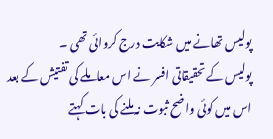پولیس تھانے میں شکایت درج کروائی تھی ۔
پولیس کے تحقیقاتی افسر نے اس معاملے کی تفتیش کے بعد اس میں کوئی واضح ثبوت نہ ملنے کی بات کہتے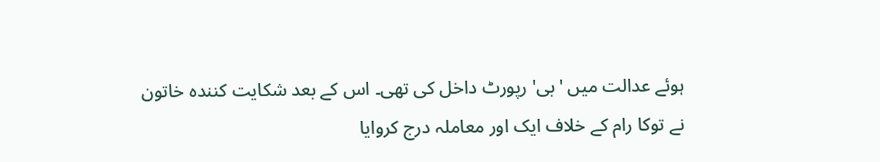ہوئے عدالت میں 'بی' رپورٹ داخل کی تھی۔ اس کے بعد شکایت کنندہ خاتون نے توکا رام کے خلاف ایک اور معاملہ درج کروایا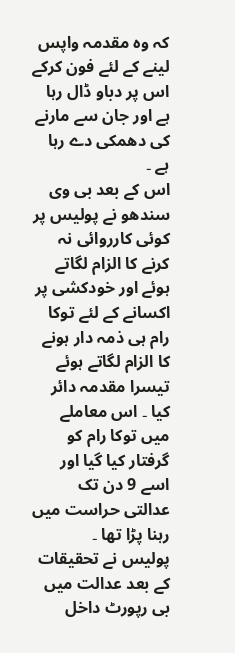کہ وہ مقدمہ واپس لینے کے لئے فون کرکے اس پر دباو ڈال رہا ہے اور جان سے مارنے کی دھمکی دے رہا ہے ۔
اس کے بعد بی وی سندھو نے پولیس پر کوئی کارروائی نہ کرنے کا الزام لگاتے ہوئے اور خودکشی پر اکسانے کے لئے توکا رام ہی ذمہ دار ہونے کا الزام لگاتے ہوئے تیسرا مقدمہ دائر کیا ۔ اس معاملے میں توکا رام کو گرفتار کیا گیا اور اسے 9 دن تک عدالتی حراست میں رہنا پڑا تھا ۔
پولیس نے تحقیقات کے بعد عدالت میں بی رپورٹ داخل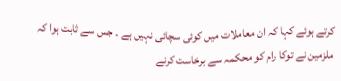کرتے ہوئے کہا کہ ان معاملات میں کوئی سچائی نہیں ہے ۔ جس سے ثابت ہوا کہ ملزمین نے توکا رام کو محکمہ سے برخاست کرنے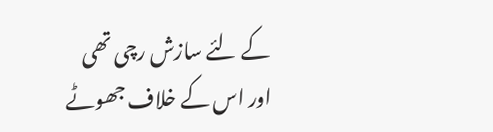کے لئے سازش رچی تھی اور اس کے خلاف جھوٹے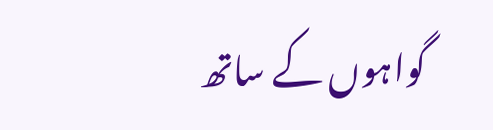گواہوں کے ساتھ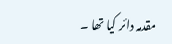مقدمہ دائر کیا تھا ۔